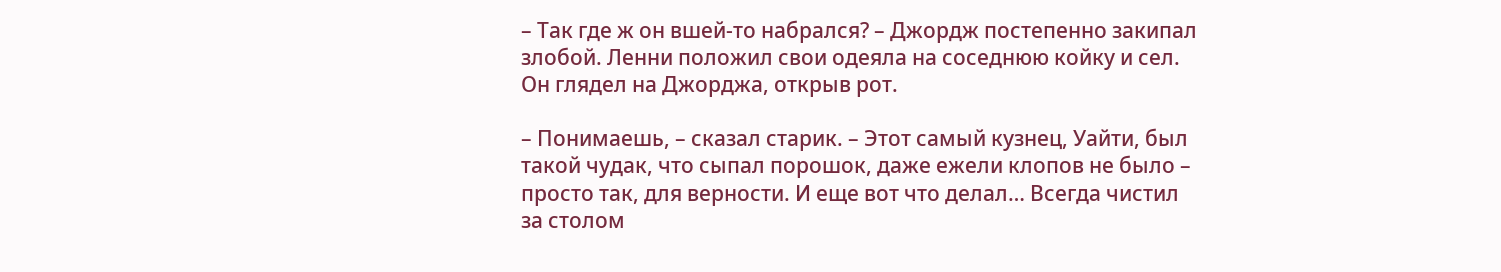– Так где ж он вшей-то набрался? – Джордж постепенно закипал злобой. Ленни положил свои одеяла на соседнюю койку и сел. Он глядел на Джорджа, открыв рот.

– Понимаешь, – сказал старик. – Этот самый кузнец, Уайти, был такой чудак, что сыпал порошок, даже ежели клопов не было – просто так, для верности. И еще вот что делал… Всегда чистил за столом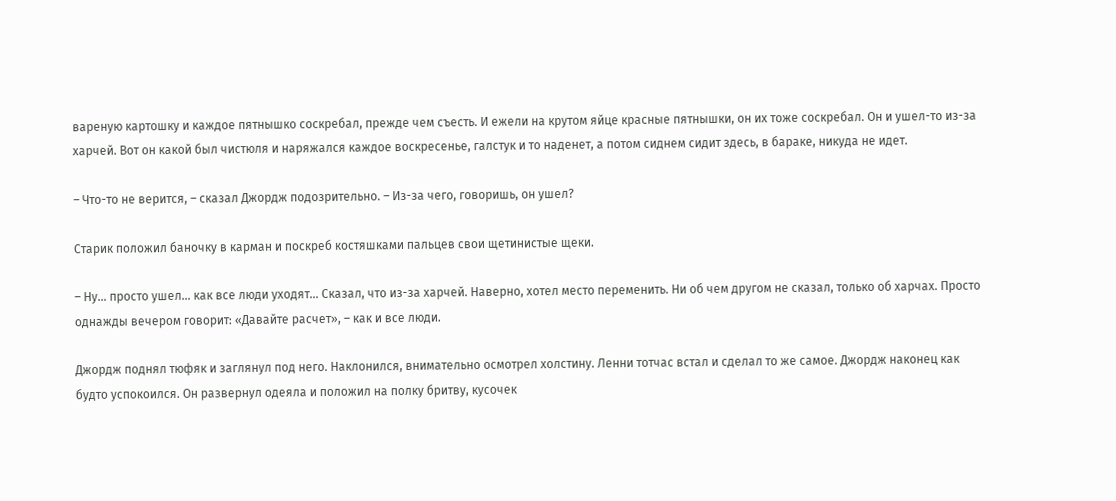вареную картошку и каждое пятнышко соскребал, прежде чем съесть. И ежели на крутом яйце красные пятнышки, он их тоже соскребал. Он и ушел-то из-за харчей. Вот он какой был чистюля и наряжался каждое воскресенье, галстук и то наденет, а потом сиднем сидит здесь, в бараке, никуда не идет.

– Что-то не верится, – сказал Джордж подозрительно. – Из-за чего, говоришь, он ушел?

Старик положил баночку в карман и поскреб костяшками пальцев свои щетинистые щеки.

– Ну… просто ушел… как все люди уходят… Сказал, что из-за харчей. Наверно, хотел место переменить. Ни об чем другом не сказал, только об харчах. Просто однажды вечером говорит: «Давайте расчет», – как и все люди.

Джордж поднял тюфяк и заглянул под него. Наклонился, внимательно осмотрел холстину. Ленни тотчас встал и сделал то же самое. Джордж наконец как будто успокоился. Он развернул одеяла и положил на полку бритву, кусочек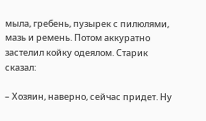мыла, гребень, пузырек с пилюлями, мазь и ремень. Потом аккуратно застелил койку одеялом. Старик сказал:

– Хозяин, наверно, сейчас придет. Ну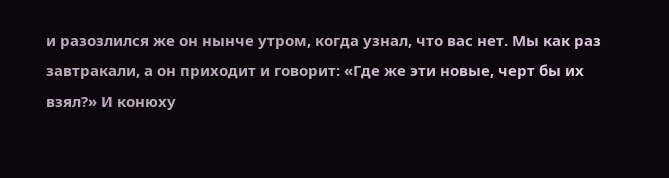и разозлился же он нынче утром, когда узнал, что вас нет. Мы как раз завтракали, а он приходит и говорит: «Где же эти новые, черт бы их взял?» И конюху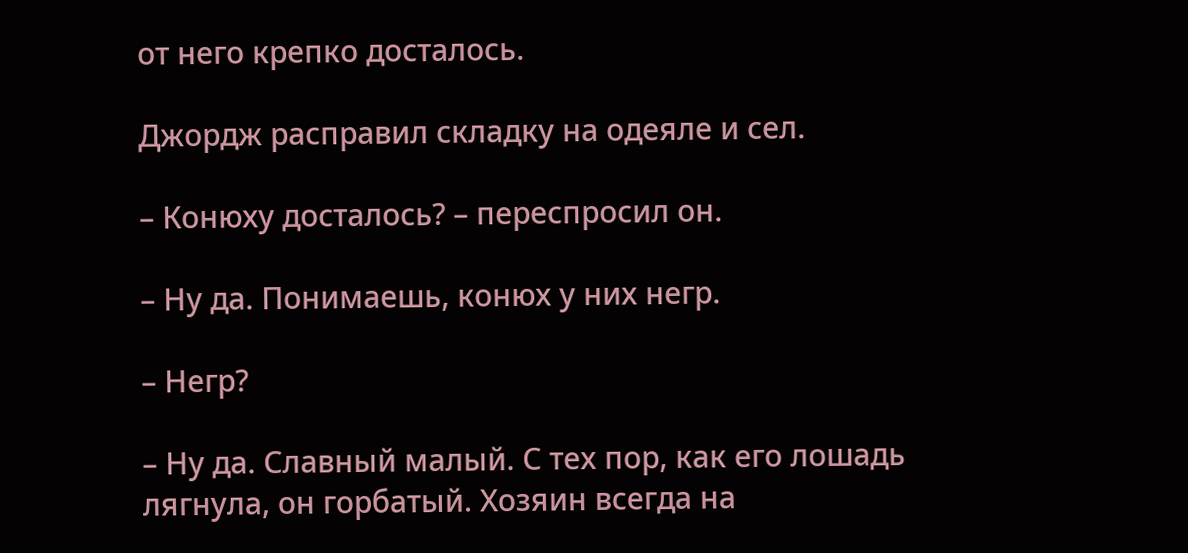от него крепко досталось.

Джордж расправил складку на одеяле и сел.

– Конюху досталось? – переспросил он.

– Ну да. Понимаешь, конюх у них негр.

– Негр?

– Ну да. Славный малый. С тех пор, как его лошадь лягнула, он горбатый. Хозяин всегда на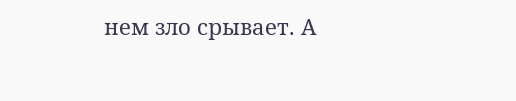нем зло срывает. А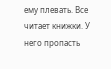ему плевать. Все читает книжки. У него пропасть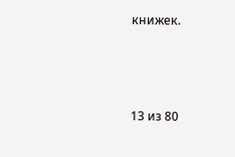книжек.



13 из 80